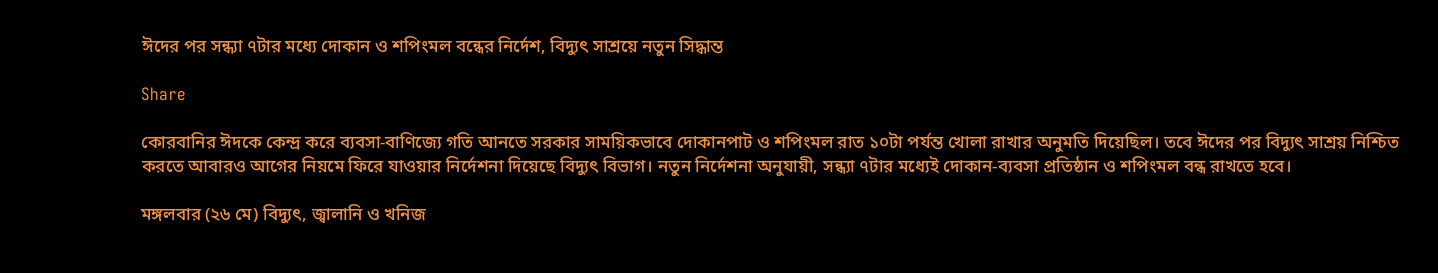ঈদের পর সন্ধ্যা ৭টার মধ্যে দোকান ও শপিংমল বন্ধের নির্দেশ, বিদ্যুৎ সাশ্রয়ে নতুন সিদ্ধান্ত

Share

কোরবানির ঈদকে কেন্দ্র করে ব্যবসা-বাণিজ্যে গতি আনতে সরকার সাময়িকভাবে দোকানপাট ও শপিংমল রাত ১০টা পর্যন্ত খোলা রাখার অনুমতি দিয়েছিল। তবে ঈদের পর বিদ্যুৎ সাশ্রয় নিশ্চিত করতে আবারও আগের নিয়মে ফিরে যাওয়ার নির্দেশনা দিয়েছে বিদ্যুৎ বিভাগ। নতুন নির্দেশনা অনুযায়ী, সন্ধ্যা ৭টার মধ্যেই দোকান-ব্যবসা প্রতিষ্ঠান ও শপিংমল বন্ধ রাখতে হবে।

মঙ্গলবার (২৬ মে) বিদ্যুৎ, জ্বালানি ও খনিজ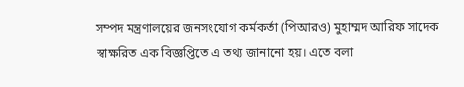সম্পদ মন্ত্রণালয়ের জনসংযোগ কর্মকর্তা (পিআরও) মুহাম্মদ আরিফ সাদেক স্বাক্ষরিত এক বিজ্ঞপ্তিতে এ তথ্য জানানো হয়। এতে বলা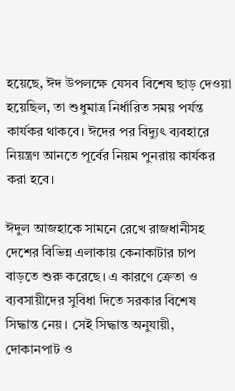হয়েছে, ঈদ উপলক্ষে যেসব বিশেষ ছাড় দেওয়া হয়েছিল, তা শুধুমাত্র নির্ধারিত সময় পর্যন্ত কার্যকর থাকবে। ঈদের পর বিদ্যুৎ ব্যবহারে নিয়ন্ত্রণ আনতে পূর্বের নিয়ম পুনরায় কার্যকর করা হবে।

ঈদুল আজহাকে সামনে রেখে রাজধানীসহ দেশের বিভিন্ন এলাকায় কেনাকাটার চাপ বাড়তে শুরু করেছে। এ কারণে ক্রেতা ও ব্যবসায়ীদের সুবিধা দিতে সরকার বিশেষ সিদ্ধান্ত নেয়। সেই সিদ্ধান্ত অনুযায়ী, দোকানপাট ও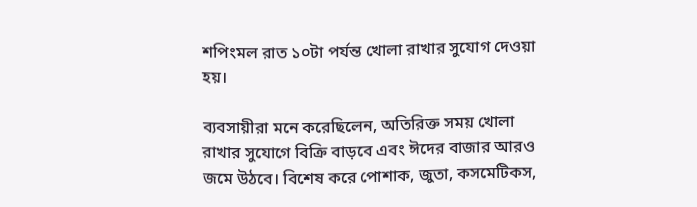শপিংমল রাত ১০টা পর্যন্ত খোলা রাখার সুযোগ দেওয়া হয়।

ব্যবসায়ীরা মনে করেছিলেন, অতিরিক্ত সময় খোলা রাখার সুযোগে বিক্রি বাড়বে এবং ঈদের বাজার আরও জমে উঠবে। বিশেষ করে পোশাক, জুতা, কসমেটিকস,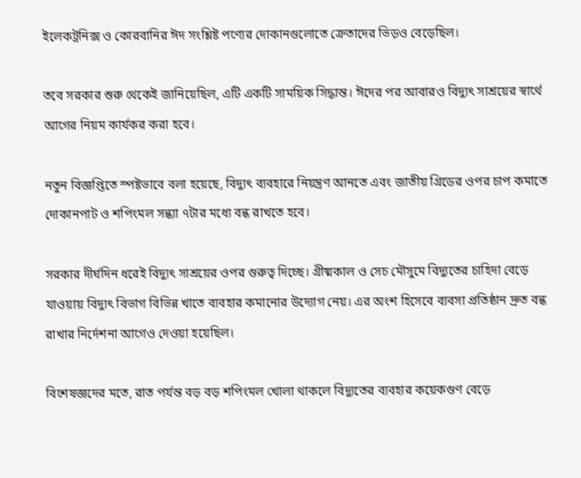ইলেকট্রনিক্স ও কোরবানির ঈদ সংশ্লিষ্ট পণ্যের দোকানগুলোতে ক্রেতাদের ভিড়ও বেড়েছিল।

তবে সরকার শুরু থেকেই জানিয়েছিল, এটি একটি সাময়িক সিদ্ধান্ত। ঈদের পর আবারও বিদ্যুৎ সাশ্রয়ের স্বার্থে আগের নিয়ম কার্যকর করা হবে।

নতুন বিজ্ঞপ্তিতে স্পষ্টভাবে বলা হয়েছে, বিদ্যুৎ ব্যবহারে নিয়ন্ত্রণ আনতে এবং জাতীয় গ্রিডের ওপর চাপ কমাতে দোকানপাট ও শপিংমল সন্ধ্যা ৭টার মধ্যে বন্ধ রাখতে হবে।

সরকার দীর্ঘদিন ধরেই বিদ্যুৎ সাশ্রয়ের ওপর গুরুত্ব দিচ্ছে। গ্রীষ্মকাল ও সেচ মৌসুমে বিদ্যুতের চাহিদা বেড়ে যাওয়ায় বিদ্যুৎ বিভাগ বিভিন্ন খাতে ব্যবহার কমানোর উদ্যোগ নেয়। এর অংশ হিসেবে ব্যবসা প্রতিষ্ঠান দ্রুত বন্ধ রাখার নির্দেশনা আগেও দেওয়া হয়েছিল।

বিশেষজ্ঞদের মতে, রাত পর্যন্ত বড় বড় শপিংমল খোলা থাকলে বিদ্যুতের ব্যবহার কয়েকগুণ বেড়ে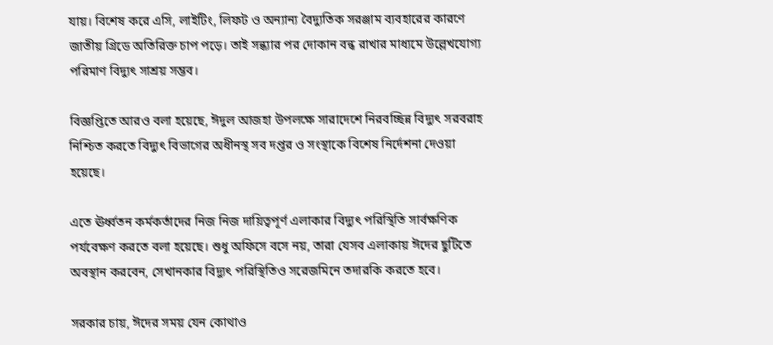যায়। বিশেষ করে এসি, লাইটিং, লিফট ও অন্যান্য বৈদ্যুতিক সরঞ্জাম ব্যবহারের কারণে জাতীয় গ্রিডে অতিরিক্ত চাপ পড়ে। তাই সন্ধ্যার পর দোকান বন্ধ রাখার মাধ্যমে উল্লেখযোগ্য পরিমাণ বিদ্যুৎ সাশ্রয় সম্ভব।

বিজ্ঞপ্তিতে আরও বলা হয়েছে, ঈদুল আজহা উপলক্ষে সারাদেশে নিরবচ্ছিন্ন বিদ্যুৎ সরবরাহ নিশ্চিত করতে বিদ্যুৎ বিভাগের অধীনস্থ সব দপ্তর ও সংস্থাকে বিশেষ নির্দেশনা দেওয়া হয়েছে।

এতে ঊর্ধ্বতন কর্মকর্তাদের নিজ নিজ দায়িত্বপূর্ণ এলাকার বিদ্যুৎ পরিস্থিতি সার্বক্ষণিক পর্যবেক্ষণ করতে বলা হয়েছে। শুধু অফিসে বসে নয়, তারা যেসব এলাকায় ঈদের ছুটিতে অবস্থান করবেন, সেখানকার বিদ্যুৎ পরিস্থিতিও সরেজমিনে তদারকি করতে হবে।

সরকার চায়, ঈদের সময় যেন কোথাও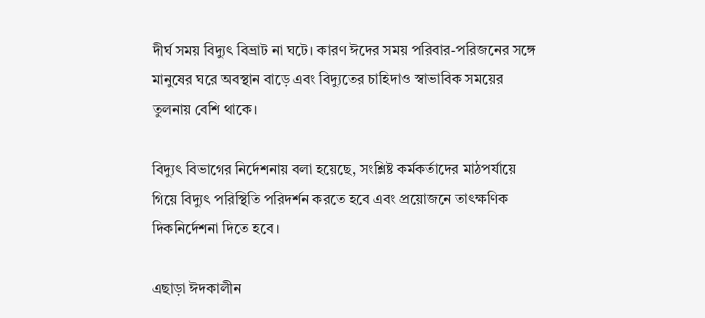দীর্ঘ সময় বিদ্যুৎ বিভ্রাট না ঘটে। কারণ ঈদের সময় পরিবার-পরিজনের সঙ্গে মানুষের ঘরে অবস্থান বাড়ে এবং বিদ্যুতের চাহিদাও স্বাভাবিক সময়ের তুলনায় বেশি থাকে।

বিদ্যুৎ বিভাগের নির্দেশনায় বলা হয়েছে, সংশ্লিষ্ট কর্মকর্তাদের মাঠপর্যায়ে গিয়ে বিদ্যুৎ পরিস্থিতি পরিদর্শন করতে হবে এবং প্রয়োজনে তাৎক্ষণিক দিকনির্দেশনা দিতে হবে।

এছাড়া ঈদকালীন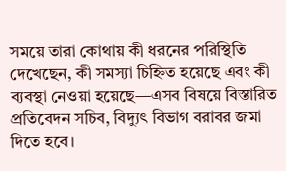সময়ে তারা কোথায় কী ধরনের পরিস্থিতি দেখেছেন, কী সমস্যা চিহ্নিত হয়েছে এবং কী ব্যবস্থা নেওয়া হয়েছে—এসব বিষয়ে বিস্তারিত প্রতিবেদন সচিব, বিদ্যুৎ বিভাগ বরাবর জমা দিতে হবে।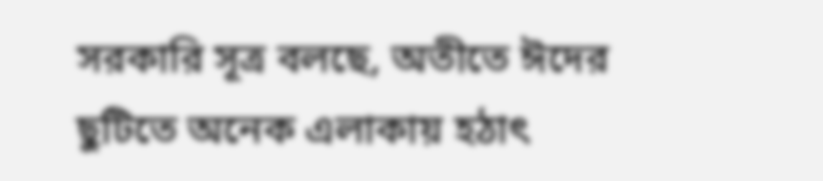সরকারি সূত্র বলছে, অতীতে ঈদের ছুটিতে অনেক এলাকায় হঠাৎ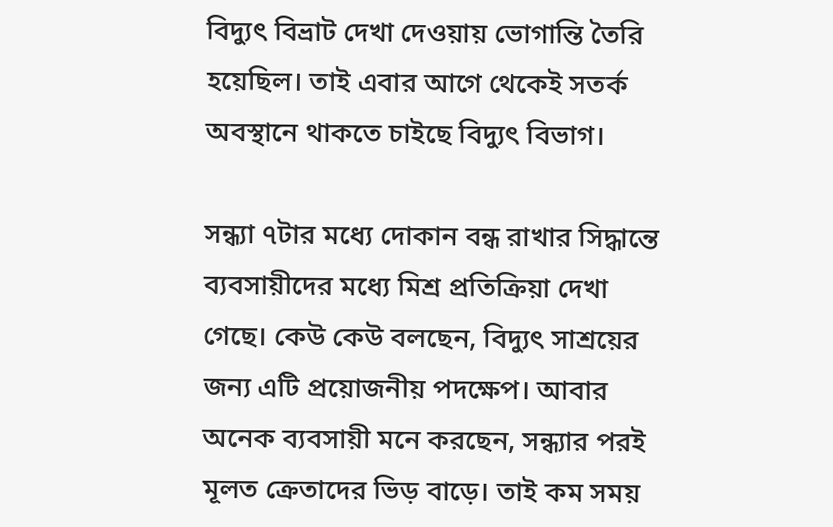বিদ্যুৎ বিভ্রাট দেখা দেওয়ায় ভোগান্তি তৈরি হয়েছিল। তাই এবার আগে থেকেই সতর্ক অবস্থানে থাকতে চাইছে বিদ্যুৎ বিভাগ।

সন্ধ্যা ৭টার মধ্যে দোকান বন্ধ রাখার সিদ্ধান্তে ব্যবসায়ীদের মধ্যে মিশ্র প্রতিক্রিয়া দেখা গেছে। কেউ কেউ বলছেন, বিদ্যুৎ সাশ্রয়ের জন্য এটি প্রয়োজনীয় পদক্ষেপ। আবার অনেক ব্যবসায়ী মনে করছেন, সন্ধ্যার পরই মূলত ক্রেতাদের ভিড় বাড়ে। তাই কম সময়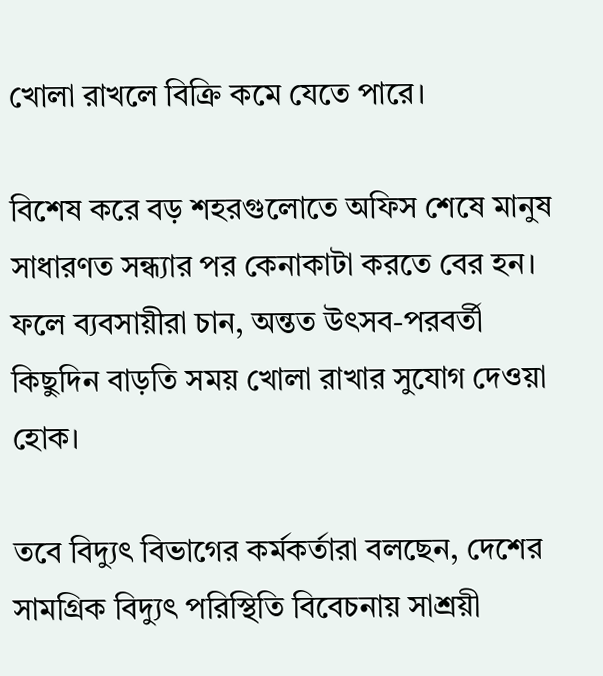খোলা রাখলে বিক্রি কমে যেতে পারে।

বিশেষ করে বড় শহরগুলোতে অফিস শেষে মানুষ সাধারণত সন্ধ্যার পর কেনাকাটা করতে বের হন। ফলে ব্যবসায়ীরা চান, অন্তত উৎসব-পরবর্তী কিছুদিন বাড়তি সময় খোলা রাখার সুযোগ দেওয়া হোক।

তবে বিদ্যুৎ বিভাগের কর্মকর্তারা বলছেন, দেশের সামগ্রিক বিদ্যুৎ পরিস্থিতি বিবেচনায় সাশ্রয়ী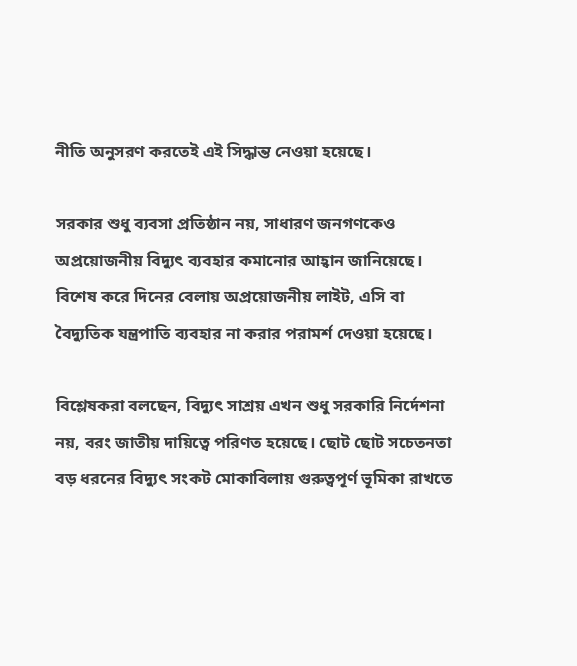নীতি অনুসরণ করতেই এই সিদ্ধান্ত নেওয়া হয়েছে।

সরকার শুধু ব্যবসা প্রতিষ্ঠান নয়, সাধারণ জনগণকেও অপ্রয়োজনীয় বিদ্যুৎ ব্যবহার কমানোর আহ্বান জানিয়েছে। বিশেষ করে দিনের বেলায় অপ্রয়োজনীয় লাইট, এসি বা বৈদ্যুতিক যন্ত্রপাতি ব্যবহার না করার পরামর্শ দেওয়া হয়েছে।

বিশ্লেষকরা বলছেন, বিদ্যুৎ সাশ্রয় এখন শুধু সরকারি নির্দেশনা নয়, বরং জাতীয় দায়িত্বে পরিণত হয়েছে। ছোট ছোট সচেতনতা বড় ধরনের বিদ্যুৎ সংকট মোকাবিলায় গুরুত্বপূর্ণ ভূমিকা রাখতে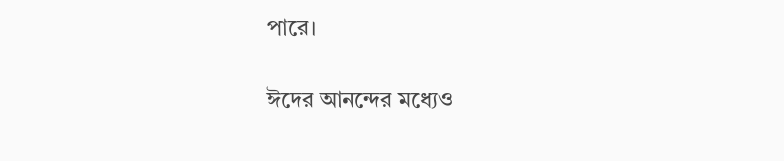পারে।

ঈদের আনন্দের মধ্যেও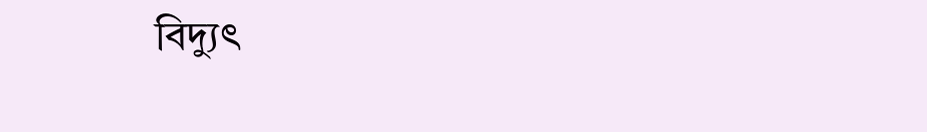বিদ্যুৎ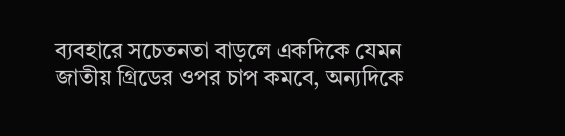ব্যবহারে সচেতনতা বাড়লে একদিকে যেমন জাতীয় গ্রিডের ওপর চাপ কমবে, অন্যদিকে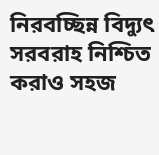নিরবচ্ছিন্ন বিদ্যুৎ সরবরাহ নিশ্চিত করাও সহজ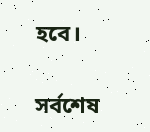হবে।

সর্বশেষ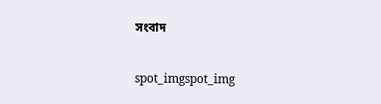সংবাদ

spot_imgspot_img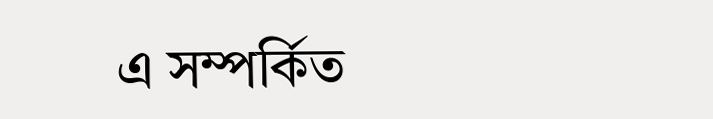এ সম্পর্কিত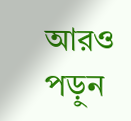আরও পড়ুন